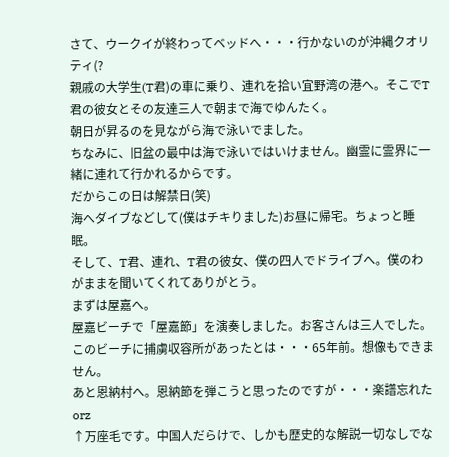さて、ウークイが終わってベッドへ・・・行かないのが沖縄クオリティ(?
親戚の大学生(T君)の車に乗り、連れを拾い宜野湾の港へ。そこでT君の彼女とその友達三人で朝まで海でゆんたく。
朝日が昇るのを見ながら海で泳いでました。
ちなみに、旧盆の最中は海で泳いではいけません。幽霊に霊界に一緒に連れて行かれるからです。
だからこの日は解禁日(笑)
海へダイブなどして(僕はチキりました)お昼に帰宅。ちょっと睡眠。
そして、T君、連れ、T君の彼女、僕の四人でドライブへ。僕のわがままを聞いてくれてありがとう。
まずは屋嘉へ。
屋嘉ビーチで「屋嘉節」を演奏しました。お客さんは三人でした。
このビーチに捕虜収容所があったとは・・・65年前。想像もできません。
あと恩納村へ。恩納節を弾こうと思ったのですが・・・楽譜忘れたorz
↑万座毛です。中国人だらけで、しかも歴史的な解説一切なしでな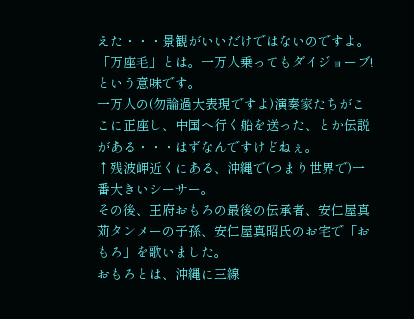えた・・・景観がいいだけではないのですよ。
「万座毛」とは。一万人乗ってもダイジョーブ!という意味です。
一万人の(勿論過大表現ですよ)演奏家たちがここに正座し、中国へ行く船を送った、とか伝説がある・・・はずなんですけどねぇ。
↑残波岬近くにある、沖縄で(つまり世界で)一番大きいシーサー。
その後、王府おもろの最後の伝承者、安仁屋真苅タンメーの子孫、安仁屋真昭氏のお宅で「おもろ」を歌いました。
おもろとは、沖縄に三線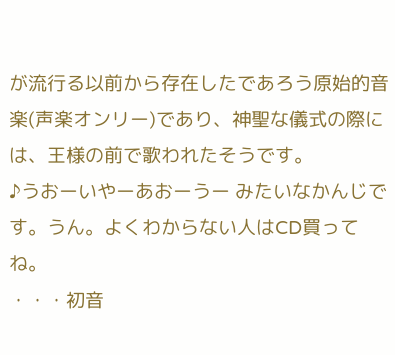が流行る以前から存在したであろう原始的音楽(声楽オンリー)であり、神聖な儀式の際には、王様の前で歌われたそうです。
♪うおーいやーあおーうー みたいなかんじです。うん。よくわからない人はCD買ってね。
・・・初音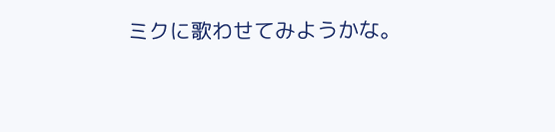ミクに歌わせてみようかな。